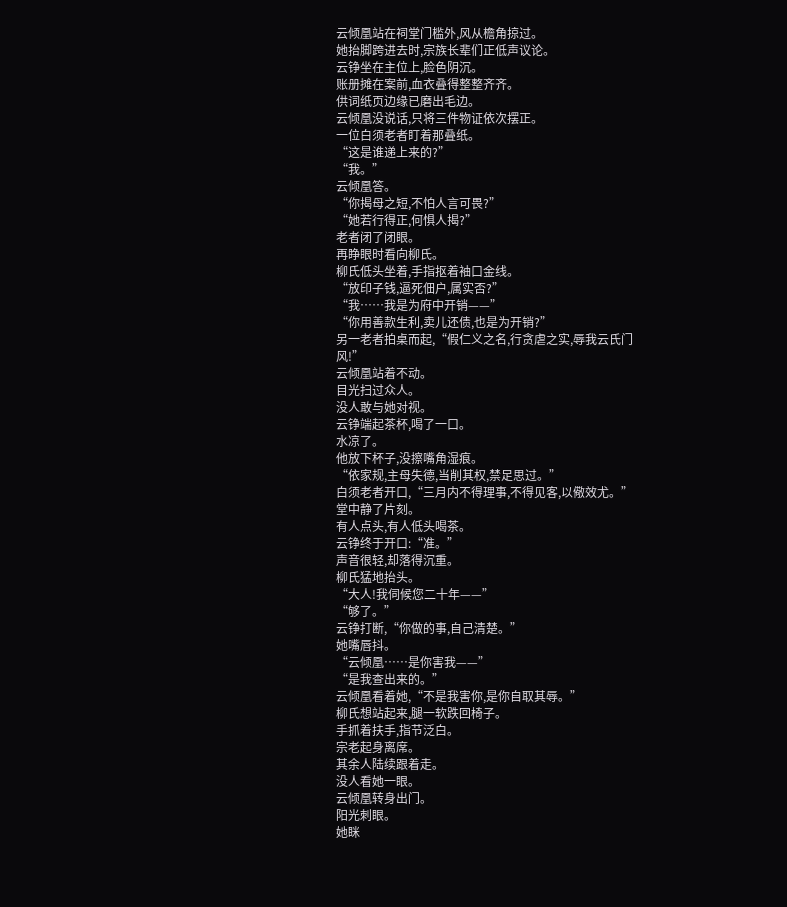云倾凰站在祠堂门槛外,风从檐角掠过。
她抬脚跨进去时,宗族长辈们正低声议论。
云铮坐在主位上,脸色阴沉。
账册摊在案前,血衣叠得整整齐齐。
供词纸页边缘已磨出毛边。
云倾凰没说话,只将三件物证依次摆正。
一位白须老者盯着那叠纸。
“这是谁递上来的?”
“我。”
云倾凰答。
“你揭母之短,不怕人言可畏?”
“她若行得正,何惧人揭?”
老者闭了闭眼。
再睁眼时看向柳氏。
柳氏低头坐着,手指抠着袖口金线。
“放印子钱,逼死佃户,属实否?”
“我……我是为府中开销——”
“你用善款生利,卖儿还债,也是为开销?”
另一老者拍桌而起,“假仁义之名,行贪虐之实,辱我云氏门风!”
云倾凰站着不动。
目光扫过众人。
没人敢与她对视。
云铮端起茶杯,喝了一口。
水凉了。
他放下杯子,没擦嘴角湿痕。
“依家规,主母失德,当削其权,禁足思过。”
白须老者开口,“三月内不得理事,不得见客,以儆效尤。”
堂中静了片刻。
有人点头,有人低头喝茶。
云铮终于开口:“准。”
声音很轻,却落得沉重。
柳氏猛地抬头。
“大人!我伺候您二十年——”
“够了。”
云铮打断,“你做的事,自己清楚。”
她嘴唇抖。
“云倾凰……是你害我——”
“是我查出来的。”
云倾凰看着她,“不是我害你,是你自取其辱。”
柳氏想站起来,腿一软跌回椅子。
手抓着扶手,指节泛白。
宗老起身离席。
其余人陆续跟着走。
没人看她一眼。
云倾凰转身出门。
阳光刺眼。
她眯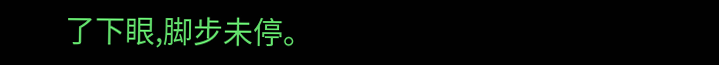了下眼,脚步未停。